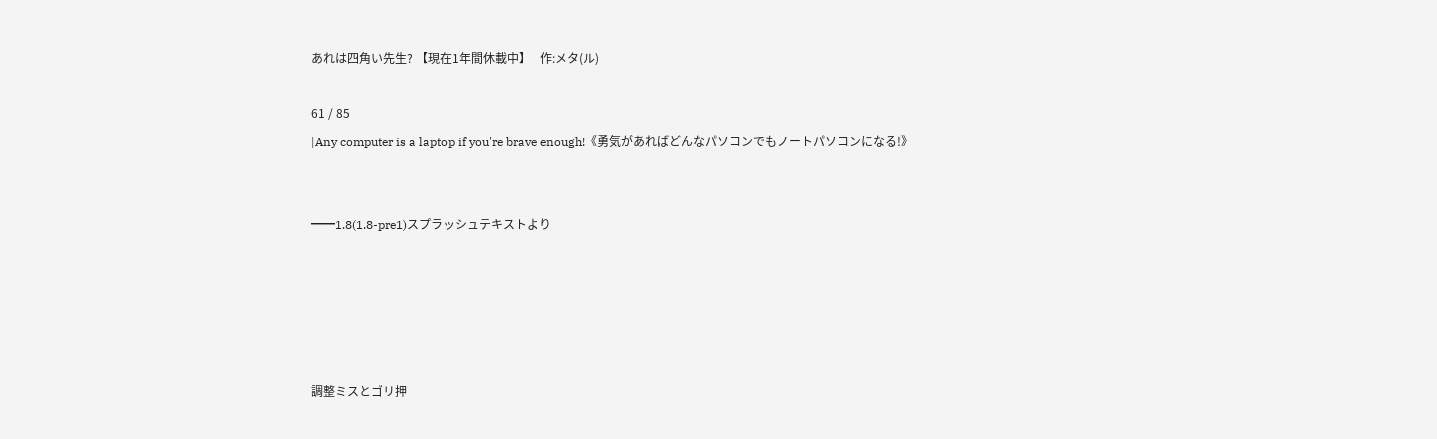あれは四角い先生? 【現在1年間休載中】   作:メタ(ル)

61 / 85
|Any computer is a laptop if you're brave enough!《勇気があればどんなパソコンでもノートパソコンになる!》


━━1.8(1.8-pre1)スプラッシュテキストより





調整ミスとゴリ押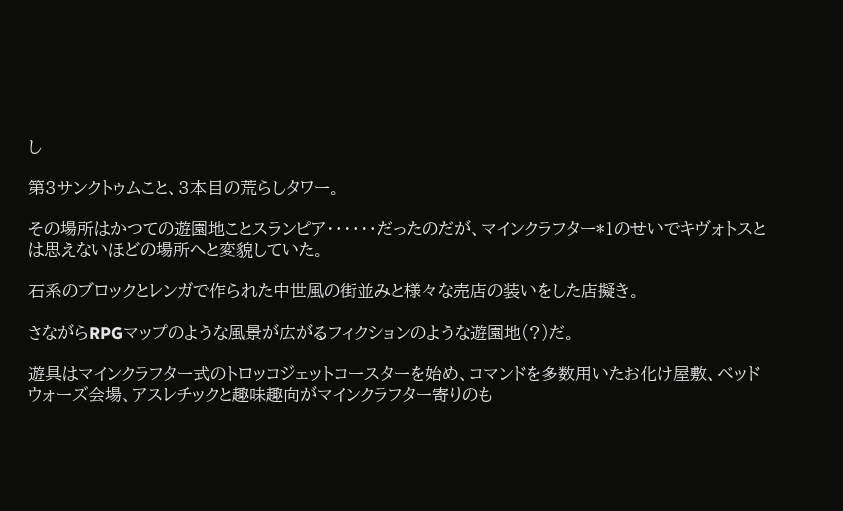し

第3サンクトゥムこと、3本目の荒らしタワー。

その場所はかつての遊園地ことスランピア‥‥‥だったのだが、マインクラフター*1のせいでキヴォトスとは思えないほどの場所へと変貌していた。

石系のブロックとレンガで作られた中世風の街並みと様々な売店の装いをした店擬き。

さながらRPGマップのような風景が広がるフィクションのような遊園地(?)だ。

遊具はマインクラフター式のトロッコジェットコースターを始め、コマンドを多数用いたお化け屋敷、ベッドウォーズ会場、アスレチックと趣味趣向がマインクラフター寄りのも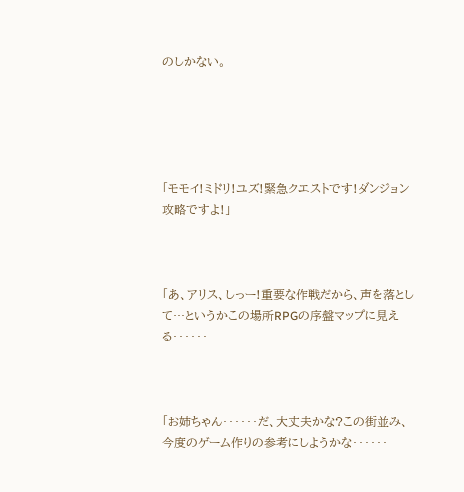のしかない。





「モモイ!ミドリ!ユズ!緊急クエストです!ダンジョン攻略ですよ!」



「あ、アリス、しっー!重要な作戦だから、声を落として…というかこの場所RPGの序盤マップに見える‥‥‥



「お姉ちゃん‥‥‥だ、大丈夫かな?この街並み、今度のゲーム作りの参考にしようかな‥‥‥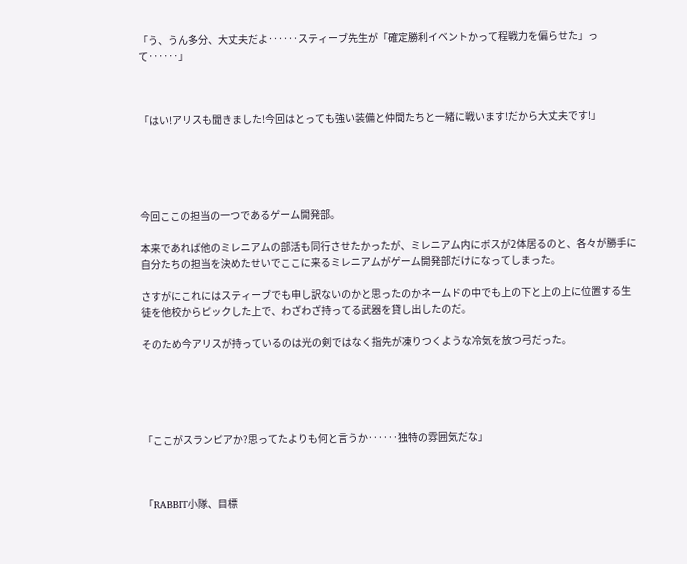「う、うん多分、大丈夫だよ‥‥‥スティーブ先生が「確定勝利イベントかって程戦力を偏らせた」って‥‥‥」



「はい!アリスも聞きました!今回はとっても強い装備と仲間たちと一緒に戦います!だから大丈夫です!」





今回ここの担当の一つであるゲーム開発部。

本来であれば他のミレニアムの部活も同行させたかったが、ミレニアム内にボスが2体居るのと、各々が勝手に自分たちの担当を決めたせいでここに来るミレニアムがゲーム開発部だけになってしまった。

さすがにこれにはスティーブでも申し訳ないのかと思ったのかネームドの中でも上の下と上の上に位置する生徒を他校からピックした上で、わざわざ持ってる武器を貸し出したのだ。

そのため今アリスが持っているのは光の剣ではなく指先が凍りつくような冷気を放つ弓だった。





「ここがスランピアか?思ってたよりも何と言うか‥‥‥独特の雰囲気だな」



「RABBIT小隊、目標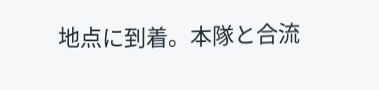地点に到着。本隊と合流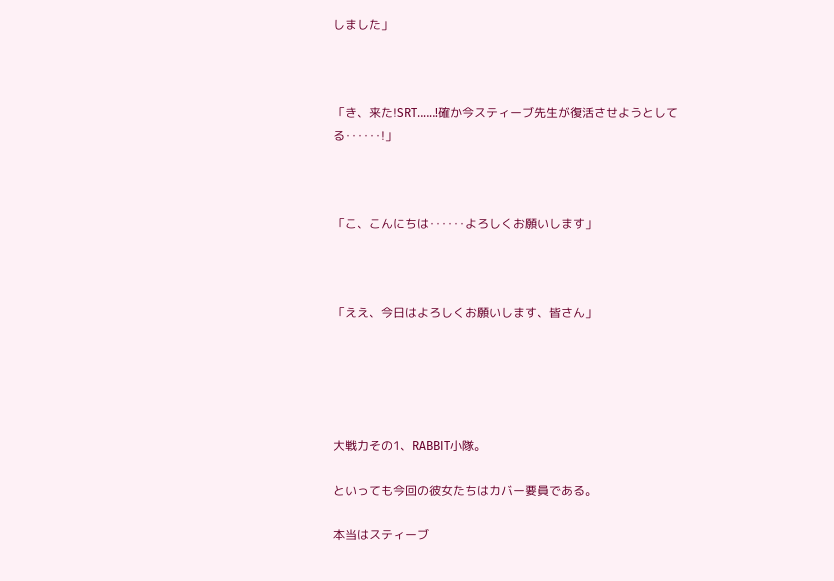しました」



「き、来た!SRT‥‥‥!確か今スティーブ先生が復活させようとしてる‥‥‥!」



「こ、こんにちは‥‥‥よろしくお願いします」



「ええ、今日はよろしくお願いします、皆さん」





大戦力その1、RABBIT小隊。

といっても今回の彼女たちはカバー要員である。

本当はスティーブ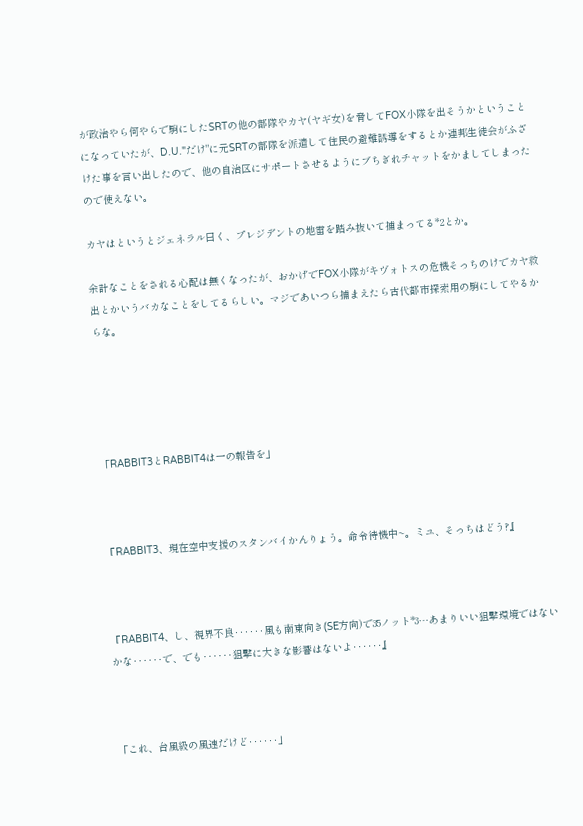が政治やら何やらで駒にしたSRTの他の部隊やカヤ(ヤギ女)を脅してFOX小隊を出そうかということになっていたが、D.U."だけ"に元SRTの部隊を派遣して住民の避難誘導をするとか連邦生徒会がふざけた事を言い出したので、他の自治区にサポートさせるようにブちぎれチャットをかましてしまったので使えない。

カヤはというとジェネラル曰く、プレジデントの地雷を踏み抜いて捕まってる*2とか。

余計なことをされる心配は無くなったが、おかげでFOX小隊がキヴォトスの危機そっちのけでカヤ救出とかいうバカなことをしてるらしい。マジであいつら捕まえたら古代都市探索用の駒にしてやるからな。





「RABBIT3とRABBIT4は一の報告を」



『RABBIT3、現在空中支援のスタンバイかんりょう。命令待機中~。ミユ、そっちはどう?』



『RABBIT4、し、視界不良‥‥‥風も南東向き(SE方向)で35ノット*3…あまりいい狙撃環境ではないかな‥‥‥で、でも‥‥‥狙撃に大きな影響はないよ‥‥‥』



「これ、台風級の風速だけど‥‥‥」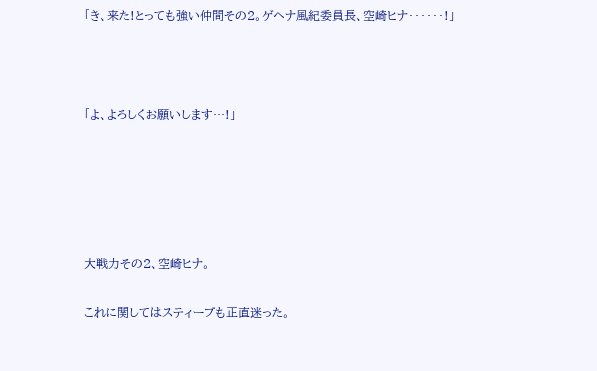「き、来た!とっても強い仲間その2。ゲヘナ風紀委員長、空崎ヒナ‥‥‥!」



「よ、よろしくお願いします…!」





大戦力その2、空崎ヒナ。

これに関してはスティーブも正直迷った。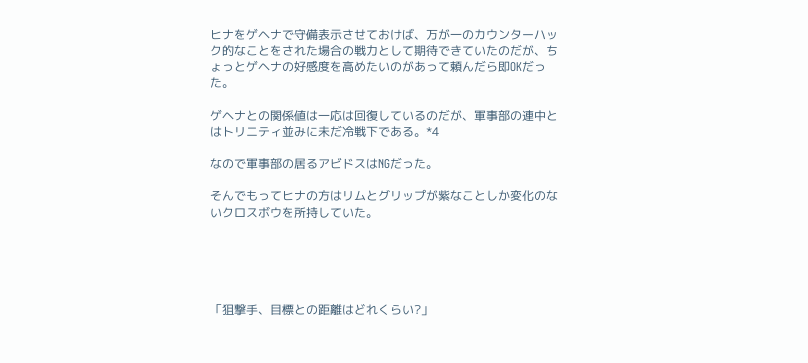ヒナをゲヘナで守備表示させておけば、万が一のカウンターハック的なことをされた場合の戦力として期待できていたのだが、ちょっとゲヘナの好感度を高めたいのがあって頼んだら即OKだった。

ゲヘナとの関係値は一応は回復しているのだが、軍事部の連中とはトリニティ並みに未だ冷戦下である。*4

なので軍事部の居るアビドスはNGだった。

そんでもってヒナの方はリムとグリップが紫なことしか変化のないクロスボウを所持していた。





「狙撃手、目標との距離はどれくらい?」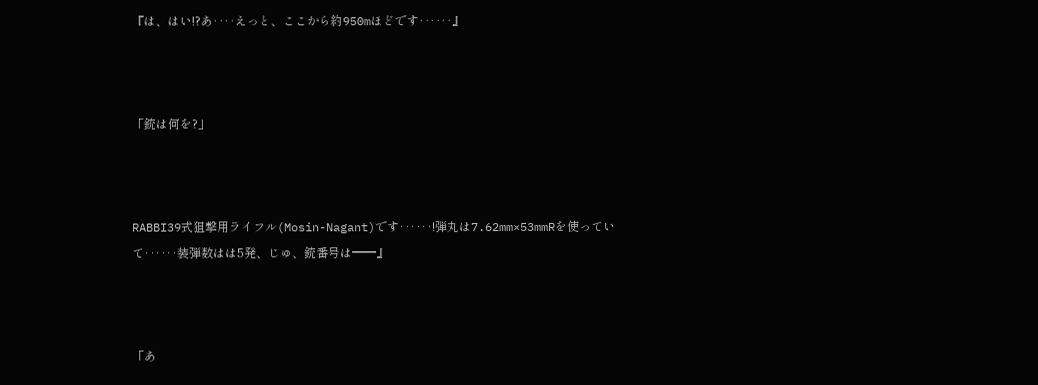『は、はい!?あ‥‥えっと、ここから約950mほどです‥‥‥』



「銃は何を?」



RABBI39式狙撃用ライフル(Mosin-Nagant)です‥‥‥!弾丸は7.62mm×53mmRを使っていて‥‥‥装弾数はは5発、じゅ、銃番号は━━』



「あ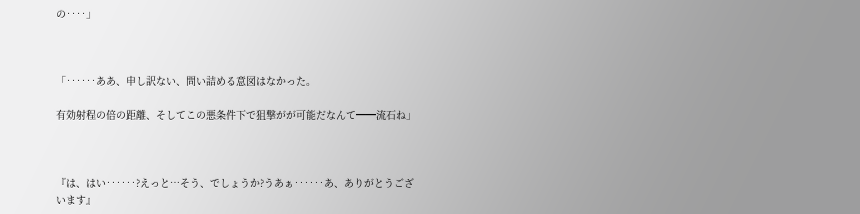の‥‥」



「‥‥‥ああ、申し訳ない、問い詰める意図はなかった。

有効射程の倍の距離、そしてこの悪条件下で狙撃がが可能だなんて━━流石ね」



『は、はい‥‥‥?えっと…そう、でしょうか?うあぁ‥‥‥あ、ありがとうございます』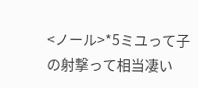<ノール>*5ミユって子の射撃って相当凄い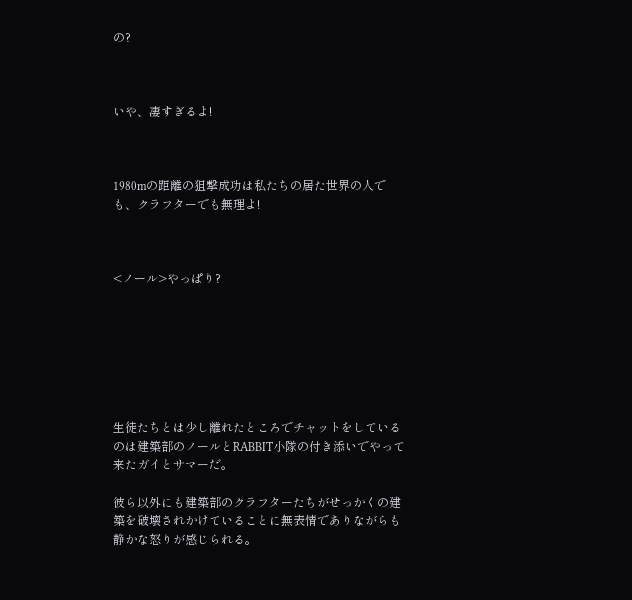の?



いや、凄すぎるよ!



1980mの距離の狙撃成功は私たちの居た世界の人でも、クラフターでも無理よ!



<ノール>やっぱり?







生徒たちとは少し離れたところでチャットをしているのは建築部のノールとRABBIT小隊の付き添いでやって来たガイとサマーだ。

彼ら以外にも建築部のクラフターたちがせっかくの建築を破壊されかけていることに無表情でありながらも静かな怒りが感じられる。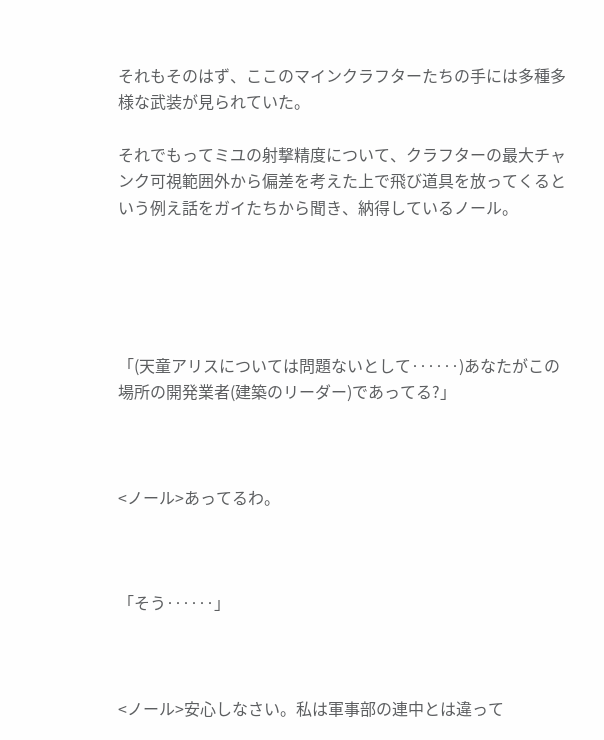それもそのはず、ここのマインクラフターたちの手には多種多様な武装が見られていた。

それでもってミユの射撃精度について、クラフターの最大チャンク可視範囲外から偏差を考えた上で飛び道具を放ってくるという例え話をガイたちから聞き、納得しているノール。





「(天童アリスについては問題ないとして‥‥‥)あなたがこの場所の開発業者(建築のリーダー)であってる?」



<ノール>あってるわ。



「そう‥‥‥」



<ノール>安心しなさい。私は軍事部の連中とは違って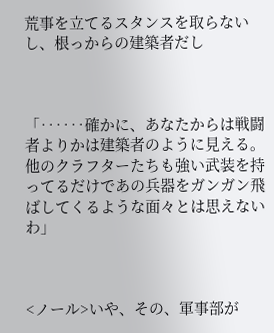荒事を立てるスタンスを取らないし、根っからの建築者だし



「‥‥‥確かに、あなたからは戦闘者よりかは建築者のように見える。他のクラフターたちも強い武装を持ってるだけであの兵器をガンガン飛ばしてくるような面々とは思えないわ」



<ノール>いや、その、軍事部が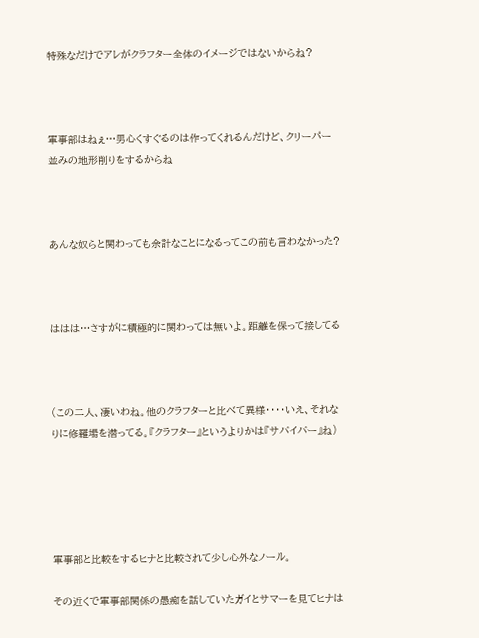特殊なだけでアレがクラフター全体のイメージではないからね?



軍事部はねぇ…男心くすぐるのは作ってくれるんだけど、クリーパー並みの地形削りをするからね



あんな奴らと関わっても余計なことになるってこの前も言わなかった?



ははは…さすがに積極的に関わっては無いよ。距離を保って接してる



(この二人、凄いわね。他のクラフターと比べて異様‥‥いえ、それなりに修羅場を潜ってる。『クラフター』というよりかは『サバイバー』ね)





軍事部と比較をするヒナと比較されて少し心外なノール。

その近くで軍事部関係の愚痴を話していたガイとサマーを見てヒナは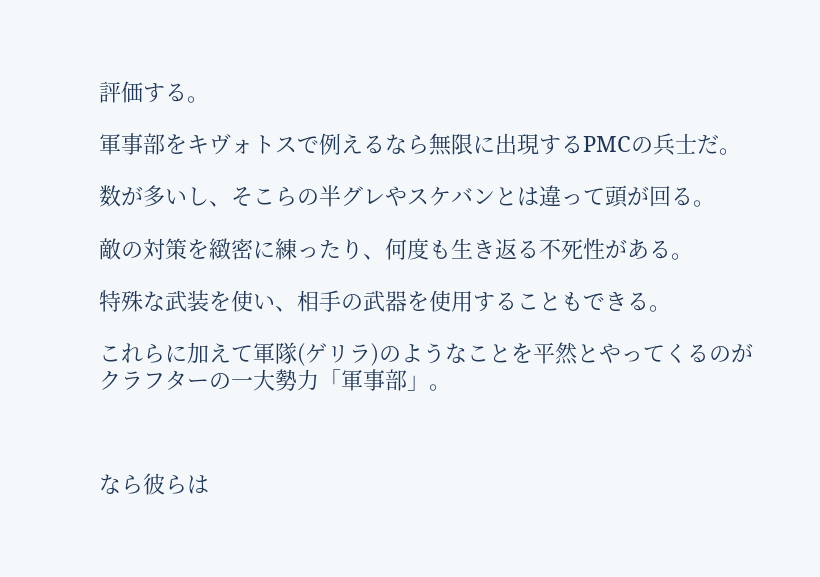評価する。

軍事部をキヴォトスで例えるなら無限に出現するPMCの兵士だ。

数が多いし、そこらの半グレやスケバンとは違って頭が回る。

敵の対策を緻密に練ったり、何度も生き返る不死性がある。

特殊な武装を使い、相手の武器を使用することもできる。

これらに加えて軍隊(ゲリラ)のようなことを平然とやってくるのがクラフターの一大勢力「軍事部」。



なら彼らは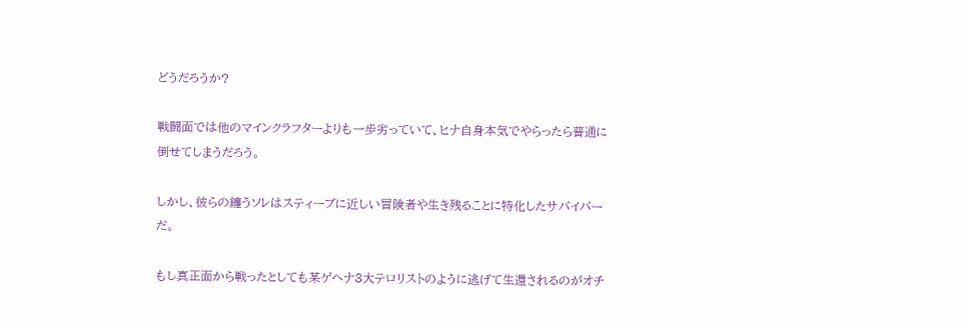どうだろうか?

戦闘面では他のマインクラフターよりも一歩劣っていて、ヒナ自身本気でやらったら普通に倒せてしまうだろう。

しかし、彼らの纏うソレはスティーブに近しい冒険者や生き残ることに特化したサバイバーだ。

もし真正面から戦ったとしても某ゲヘナ3大テロリストのように逃げて生還されるのがオチ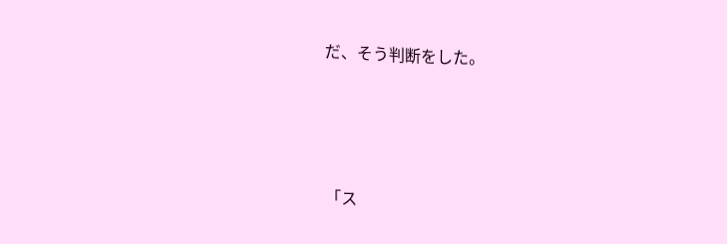だ、そう判断をした。





「ス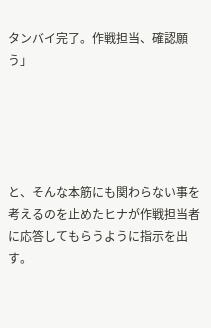タンバイ完了。作戦担当、確認願う」





と、そんな本筋にも関わらない事を考えるのを止めたヒナが作戦担当者に応答してもらうように指示を出す。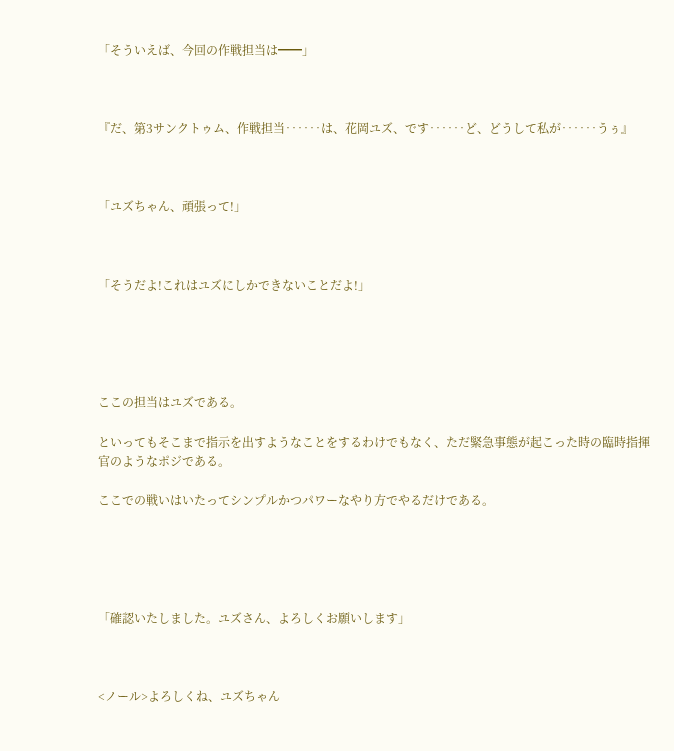「そういえば、今回の作戦担当は━━」



『だ、第3サンクトゥム、作戦担当‥‥‥は、花岡ユズ、です‥‥‥ど、どうして私が‥‥‥うぅ』



「ユズちゃん、頑張って!」



「そうだよ!これはユズにしかできないことだよ!」





ここの担当はユズである。

といってもそこまで指示を出すようなことをするわけでもなく、ただ緊急事態が起こった時の臨時指揮官のようなポジである。

ここでの戦いはいたってシンプルかつパワーなやり方でやるだけである。





「確認いたしました。ユズさん、よろしくお願いします」



<ノール>よろしくね、ユズちゃん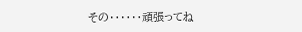その‥‥‥頑張ってね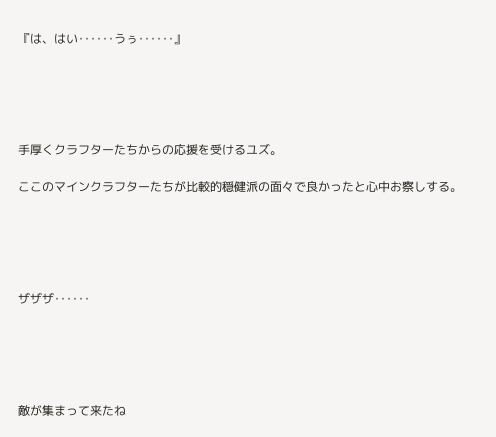『は、はい‥‥‥うぅ‥‥‥』





手厚くクラフターたちからの応援を受けるユズ。

ここのマインクラフターたちが比較的穏健派の面々で良かったと心中お察しする。





ザザザ‥‥‥





敵が集まって来たね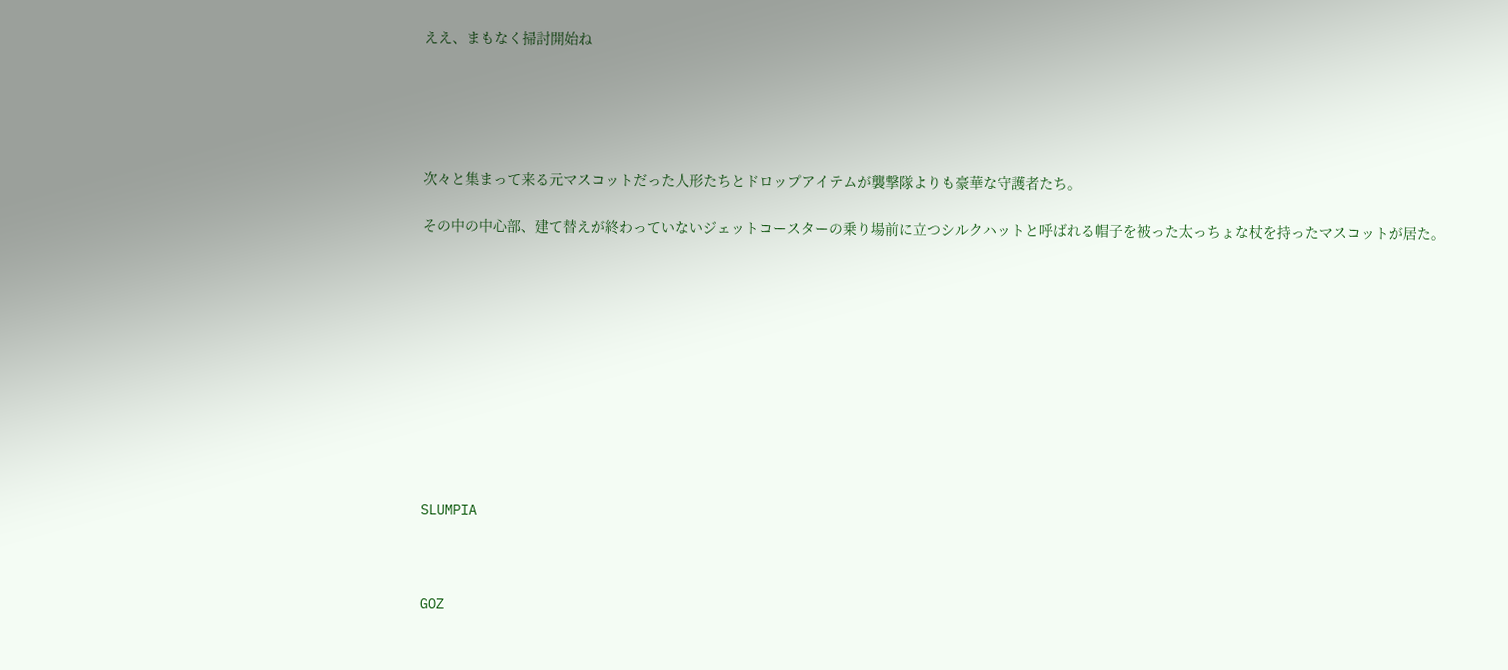ええ、まもなく掃討開始ね





次々と集まって来る元マスコットだった人形たちとドロップアイテムが襲撃隊よりも豪華な守護者たち。

その中の中心部、建て替えが終わっていないジェットコースターの乗り場前に立つシルクハットと呼ばれる帽子を被った太っちょな杖を持ったマスコットが居た。











SLUMPIA



GOZ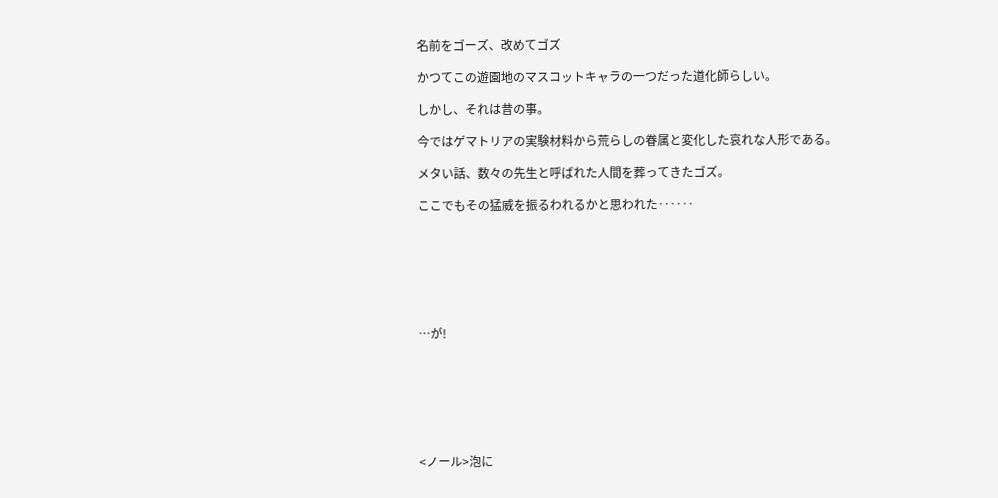名前をゴーズ、改めてゴズ

かつてこの遊園地のマスコットキャラの一つだった道化師らしい。

しかし、それは昔の事。

今ではゲマトリアの実験材料から荒らしの眷属と変化した哀れな人形である。

メタい話、数々の先生と呼ばれた人間を葬ってきたゴズ。

ここでもその猛威を振るわれるかと思われた‥‥‥







…が!







<ノール>泡に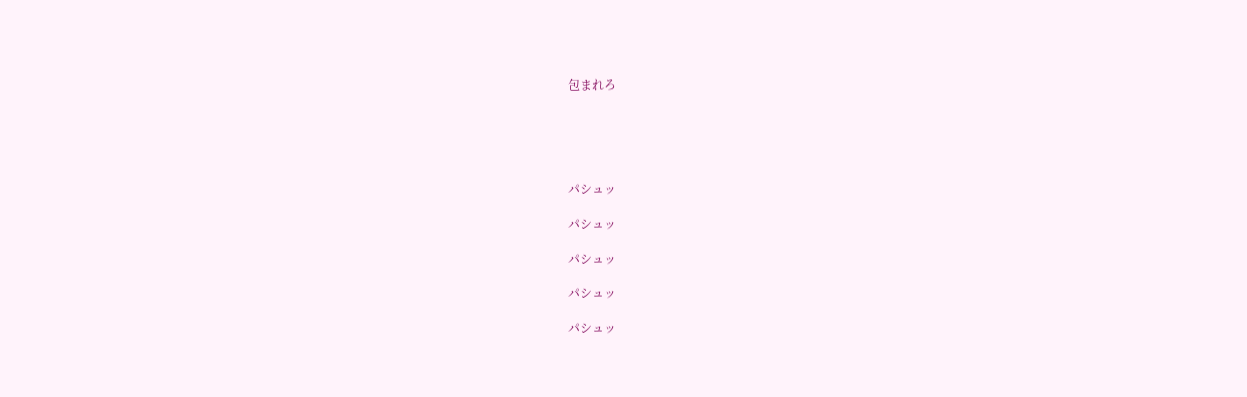包まれろ





パシュッ

パシュッ

パシュッ

パシュッ

パシュッ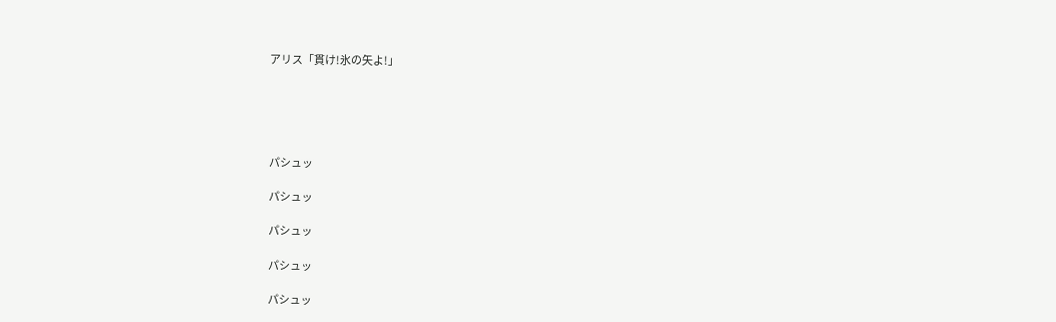アリス「貫け!氷の矢よ!」





パシュッ

パシュッ

パシュッ

パシュッ

パシュッ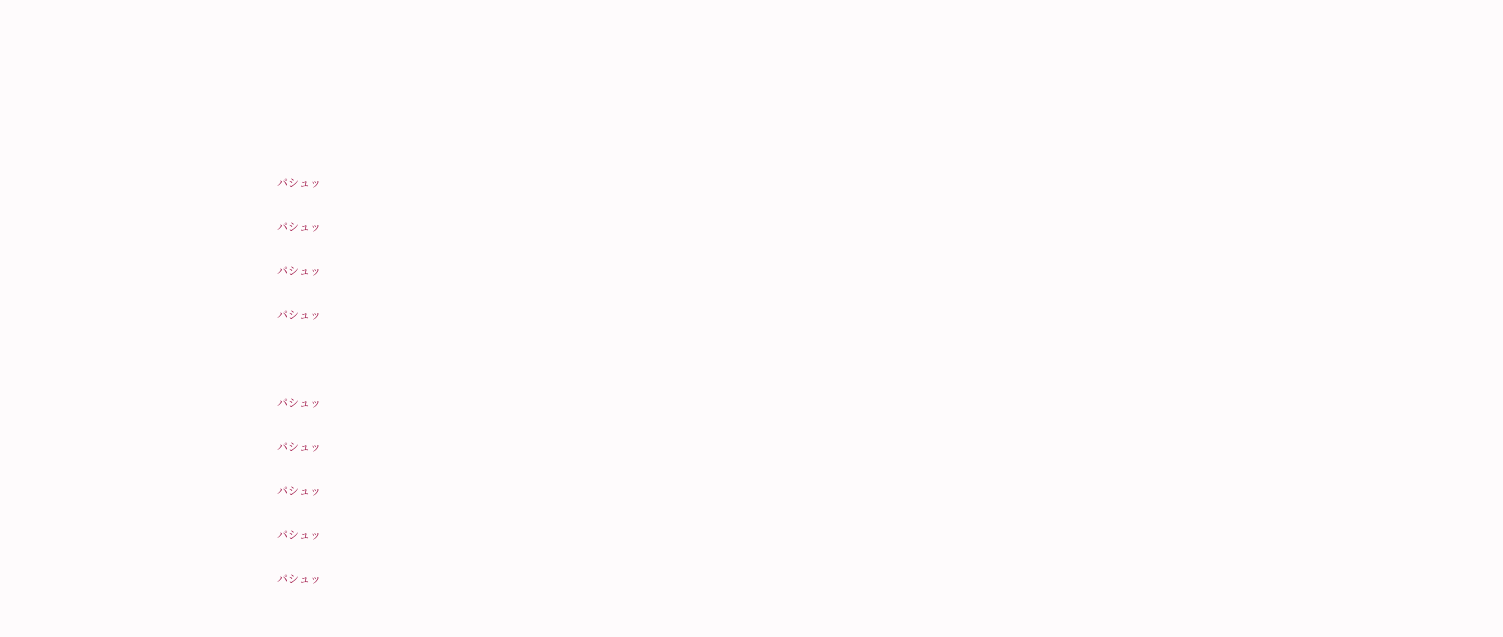パシュッ

パシュッ

パシュッ

パシュッ



パシュッ

パシュッ

パシュッ

パシュッ

パシュッ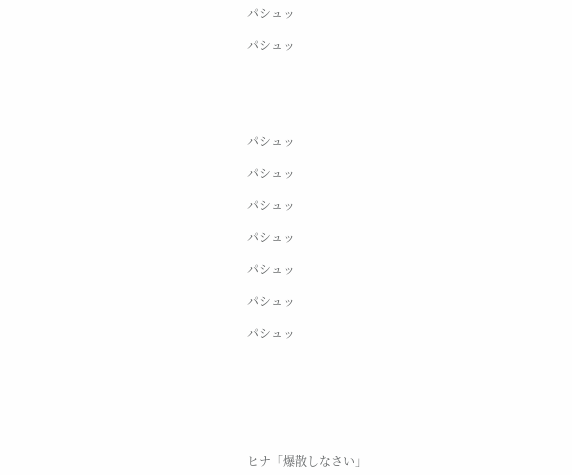パシュッ

パシュッ





パシュッ

パシュッ

パシュッ

パシュッ

パシュッ

パシュッ

パシュッ







ヒナ「爆散しなさい」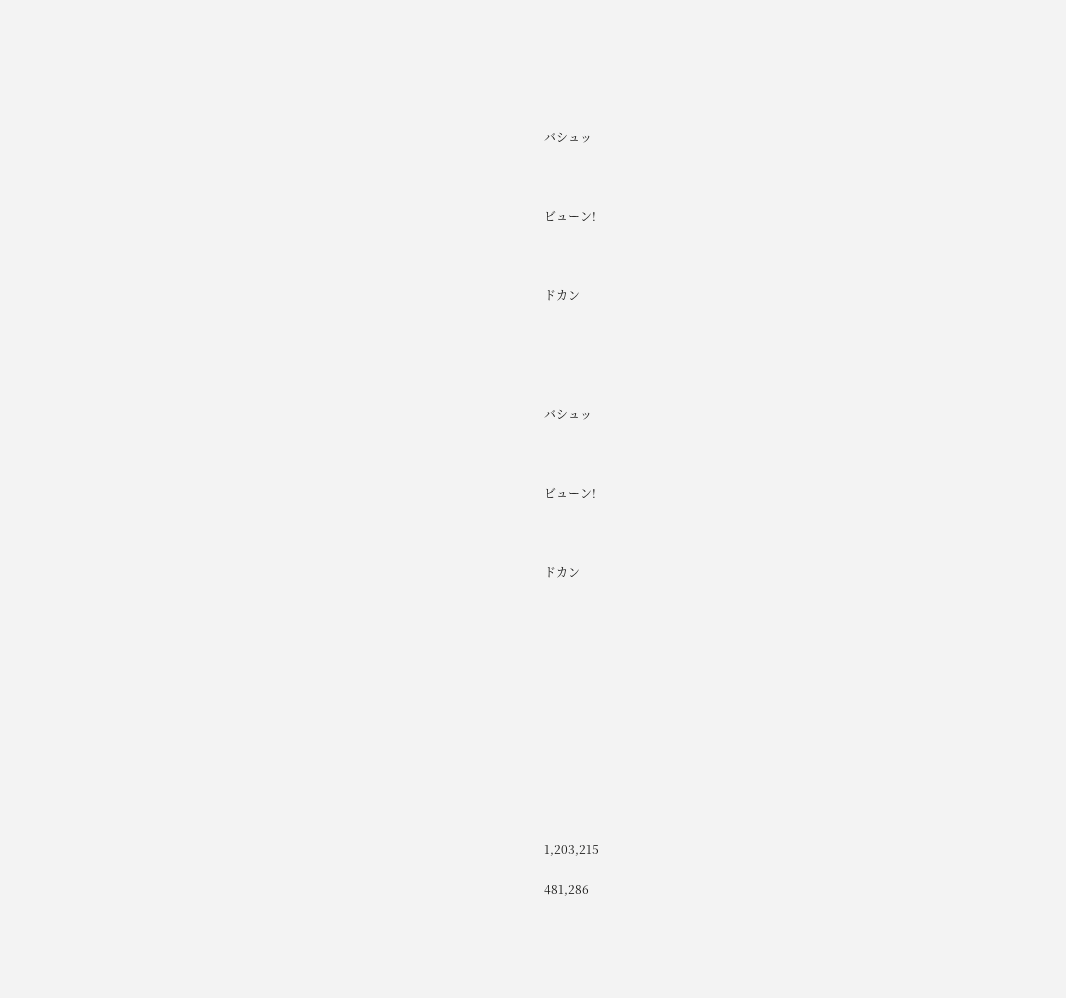バシュッ



ビューン!



ドカン





バシュッ



ビューン!



ドカン













1,203,215

481,286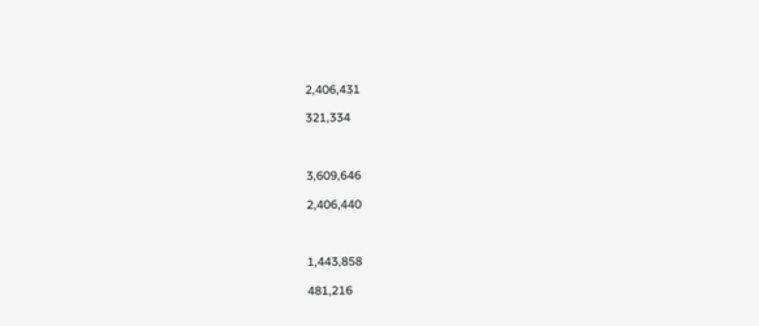2,406,431

321,334



3,609,646

2,406,440



1,443,858

481,216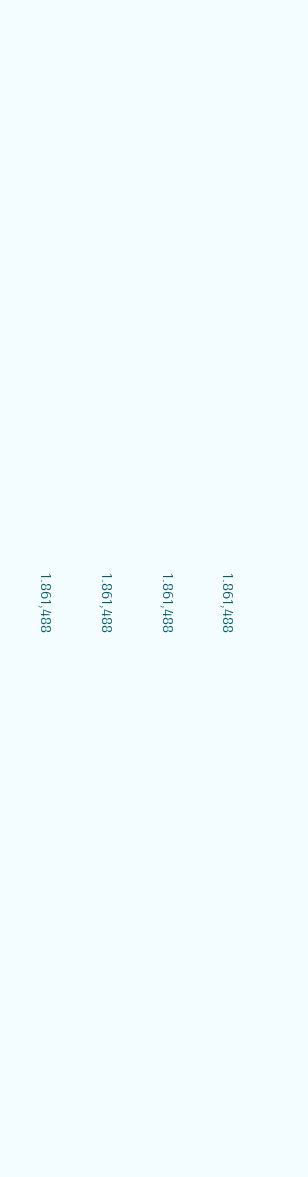1.861,488

1.861,488

1.861,488

1.861,488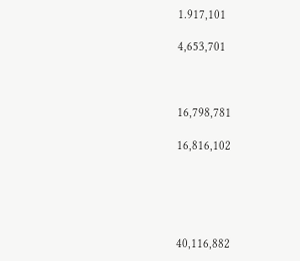1.917,101

4,653,701



16,798,781

16,816,102





40,116,882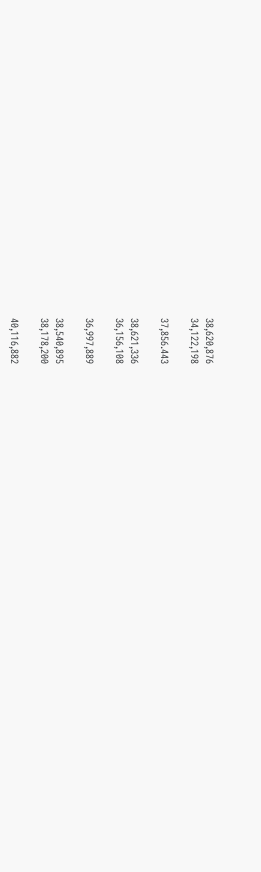38,620,876
34,122,198

37,856.443

38,621,336
36,156,108

36,997,889

38,540,895
38,178,200

40,116,882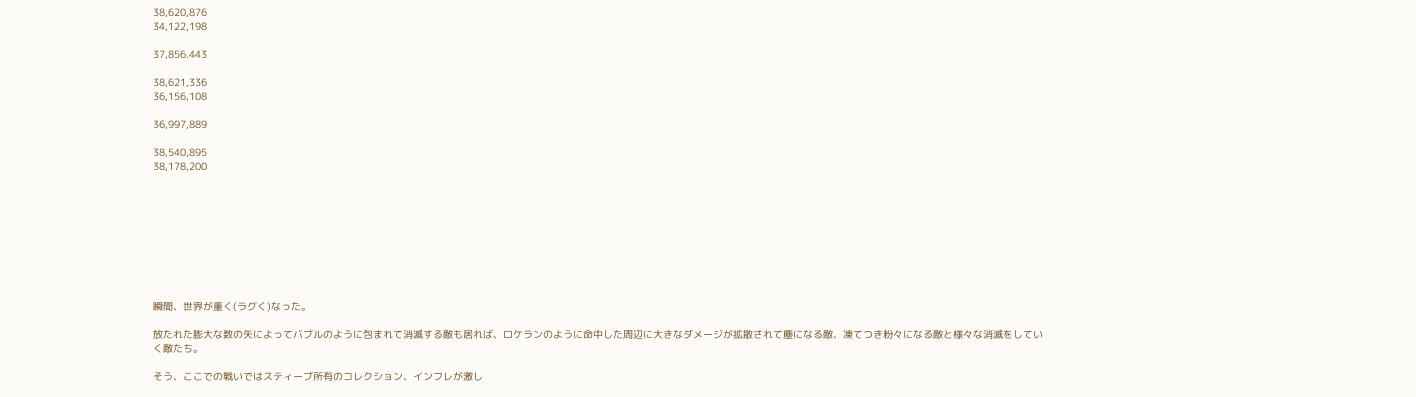38,620,876
34,122,198

37,856.443

38,621,336
36,156,108

36,997,889

38,540,895
38,178,200









瞬間、世界が重く(ラグく)なった。

放たれた膨大な数の矢によってバブルのように包まれて消滅する敵も居れば、ロケランのように命中した周辺に大きなダメージが拡散されて塵になる敵、凍てつき粉々になる敵と様々な消滅をしていく敵たち。

そう、ここでの戦いではスティーブ所有のコレクション、インフレが激し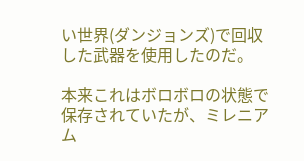い世界(ダンジョンズ)で回収した武器を使用したのだ。

本来これはボロボロの状態で保存されていたが、ミレニアム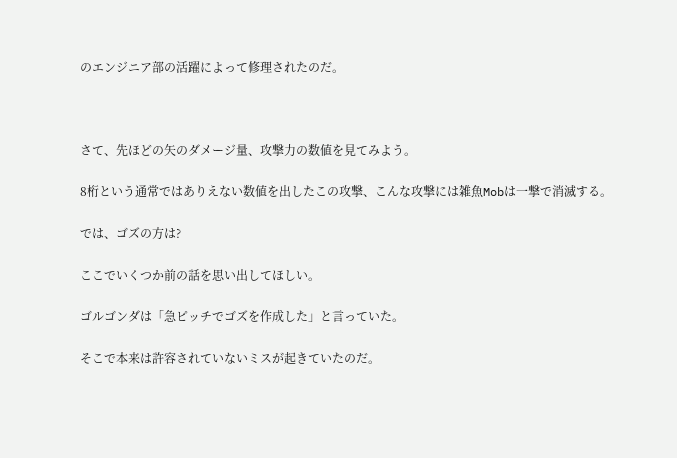のエンジニア部の活躍によって修理されたのだ。



さて、先ほどの矢のダメージ量、攻撃力の数値を見てみよう。

8桁という通常ではありえない数値を出したこの攻撃、こんな攻撃には雑魚Mobは一撃で消滅する。

では、ゴズの方は?

ここでいくつか前の話を思い出してほしい。

ゴルゴンダは「急ピッチでゴズを作成した」と言っていた。

そこで本来は許容されていないミスが起きていたのだ。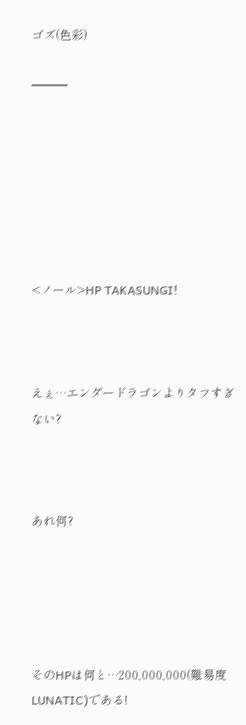ゴズ(色彩)

━━━







<ノール>HP TAKASUNGI!



えぇ…エンダードラゴンよりタフすぎない?



あれ何?





そのHPは何と…200,000,000(難易度LUNATIC)である!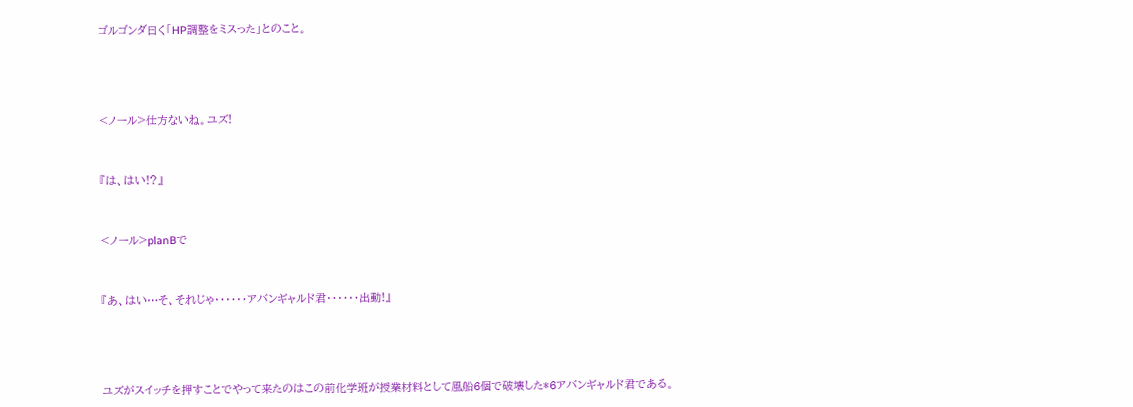ゴルゴンダ曰く「HP調整をミスった」とのこと。





<ノール>仕方ないね。ユズ!



『は、はい!?』



<ノール>planBで



『あ、はい…そ、それじゃ‥‥‥アバンギャルド君‥‥‥出動!』





ユズがスイッチを押すことでやって来たのはこの前化学班が授業材料として風船6個で破壊した*6アバンギャルド君である。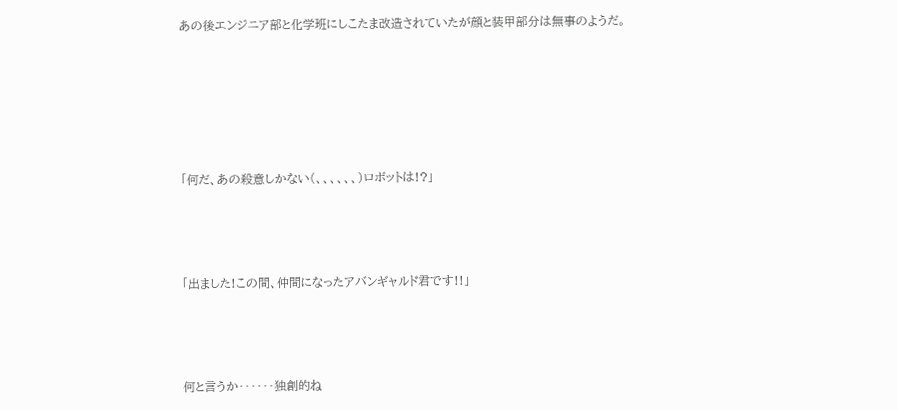あの後エンジニア部と化学班にしこたま改造されていたが顔と装甲部分は無事のようだ。





「何だ、あの殺意しかない(、、、、、、)ロボットは!?」



「出ました!この間、仲間になったアバンギャルド君です!!」



何と言うか‥‥‥独創的ね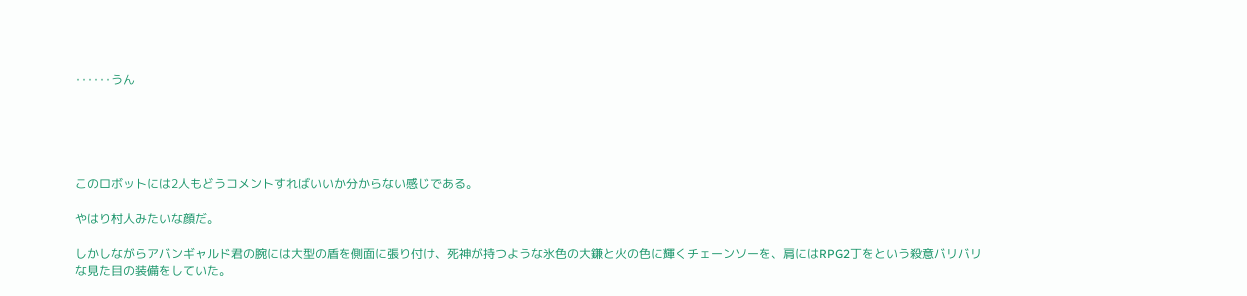‥‥‥うん





このロボットには2人もどうコメントすればいいか分からない感じである。

やはり村人みたいな顔だ。

しかしながらアバンギャルド君の腕には大型の盾を側面に張り付け、死神が持つような氷色の大鎌と火の色に輝くチェーンソーを、肩にはRPG2丁をという殺意バリバリな見た目の装備をしていた。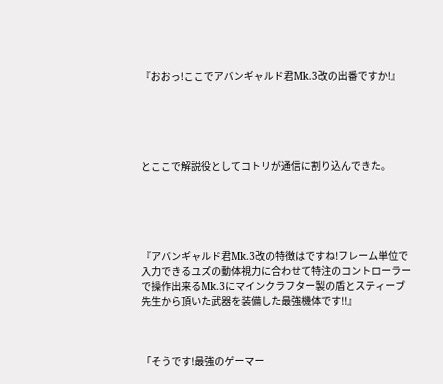『おおっ!ここでアバンギャルド君Mk.3改の出番ですか!』





とここで解説役としてコトリが通信に割り込んできた。





『アバンギャルド君Mk.3改の特徴はですね!フレーム単位で入力できるユズの動体視力に合わせて特注のコントローラーで操作出来るMk.3にマインクラフター製の盾とスティーブ先生から頂いた武器を装備した最強機体です!!』



「そうです!最強のゲーマー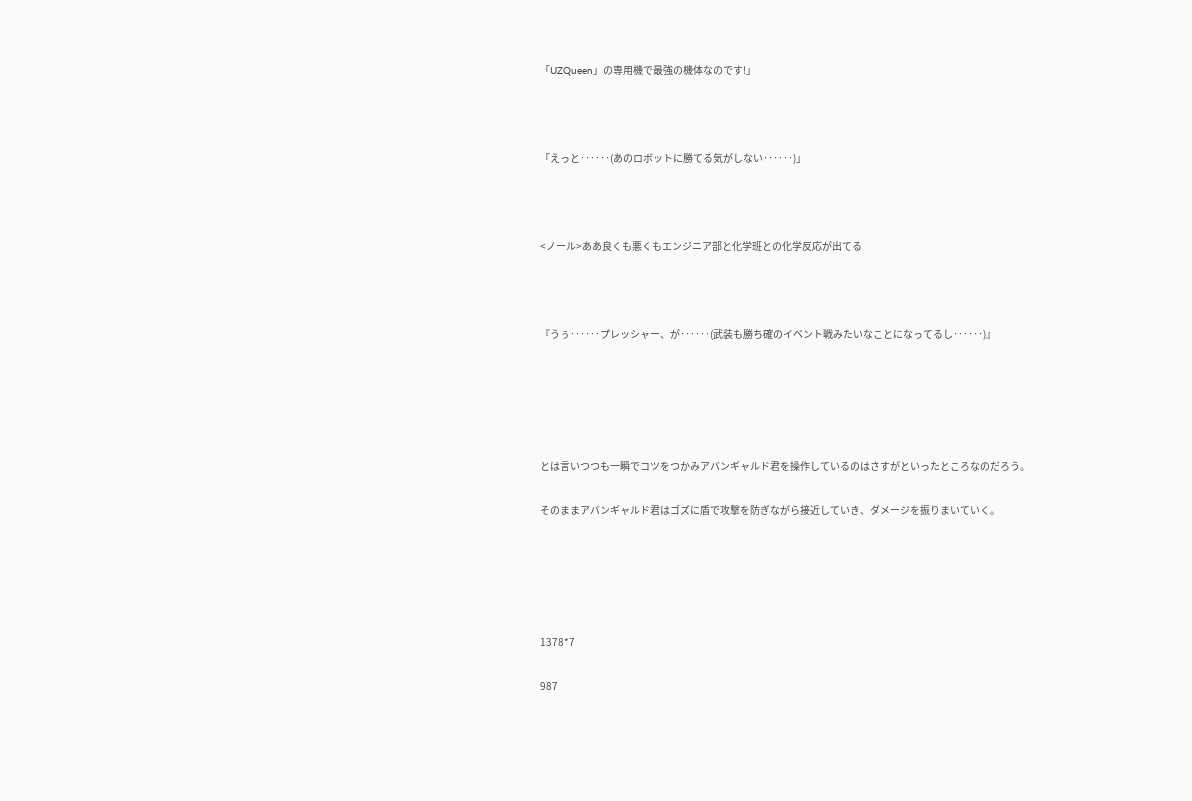「UZQueen」の専用機で最強の機体なのです!」



「えっと‥‥‥(あのロボットに勝てる気がしない‥‥‥)」



<ノール>ああ良くも悪くもエンジニア部と化学班との化学反応が出てる



『うぅ‥‥‥プレッシャー、が‥‥‥(武装も勝ち確のイベント戦みたいなことになってるし‥‥‥)』





とは言いつつも一瞬でコツをつかみアバンギャルド君を操作しているのはさすがといったところなのだろう。

そのままアバンギャルド君はゴズに盾で攻撃を防ぎながら接近していき、ダメージを振りまいていく。





1378*7

987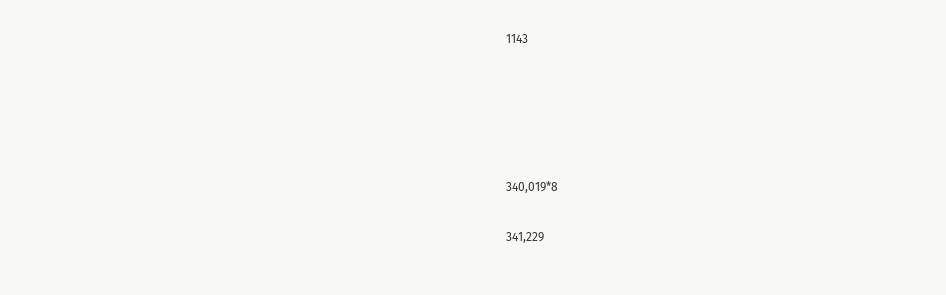1143





340,019*8

341,229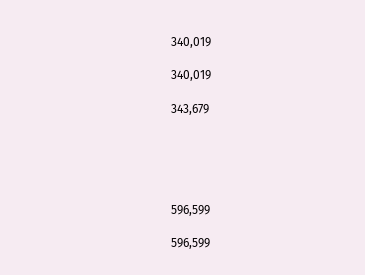340,019

340,019

343,679





596,599

596,599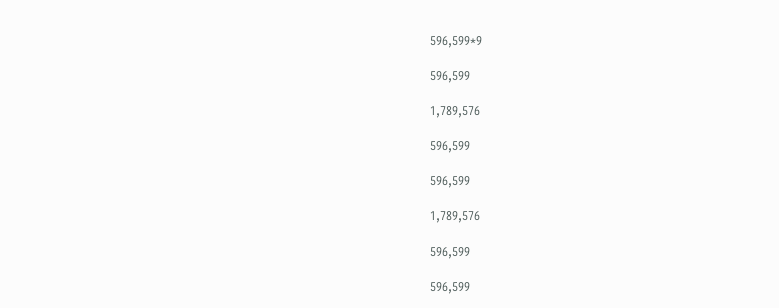596,599*9

596,599

1,789,576

596,599

596,599

1,789,576

596,599

596,599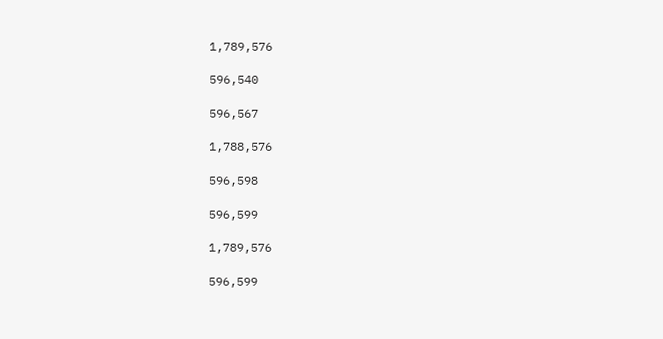1,789,576

596,540

596,567

1,788,576

596,598

596,599

1,789,576

596,599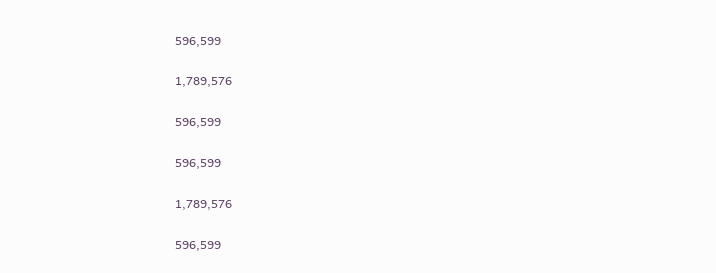596,599

1,789,576

596,599

596,599

1,789,576

596,599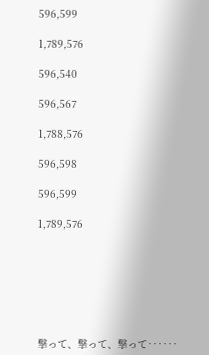596,599

1,789,576

596,540

596,567

1,788,576

596,598

596,599

1,789,576







撃って、撃って、撃って‥‥‥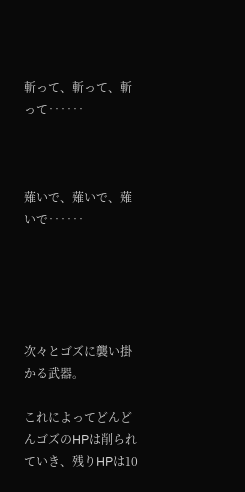斬って、斬って、斬って‥‥‥



薙いで、薙いで、薙いで‥‥‥





次々とゴズに襲い掛かる武器。

これによってどんどんゴズのHPは削られていき、残りHPは10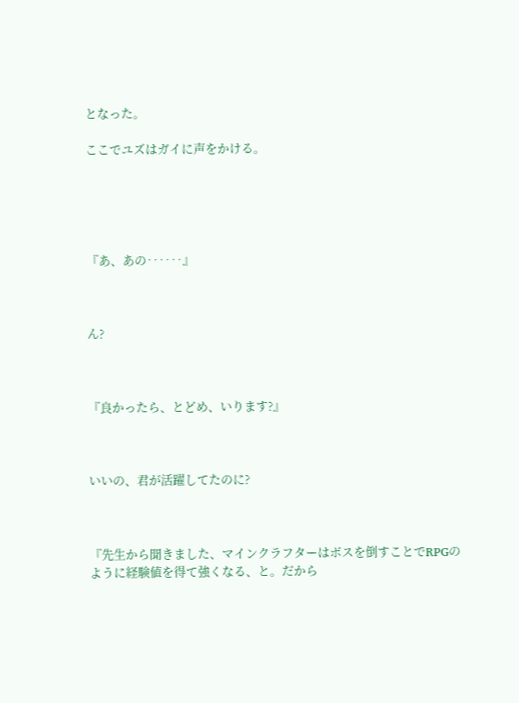となった。

ここでユズはガイに声をかける。





『あ、あの‥‥‥』



ん?



『良かったら、とどめ、いります?』



いいの、君が活躍してたのに?



『先生から聞きました、マインクラフターはボスを倒すことでRPGのように経験値を得て強くなる、と。だから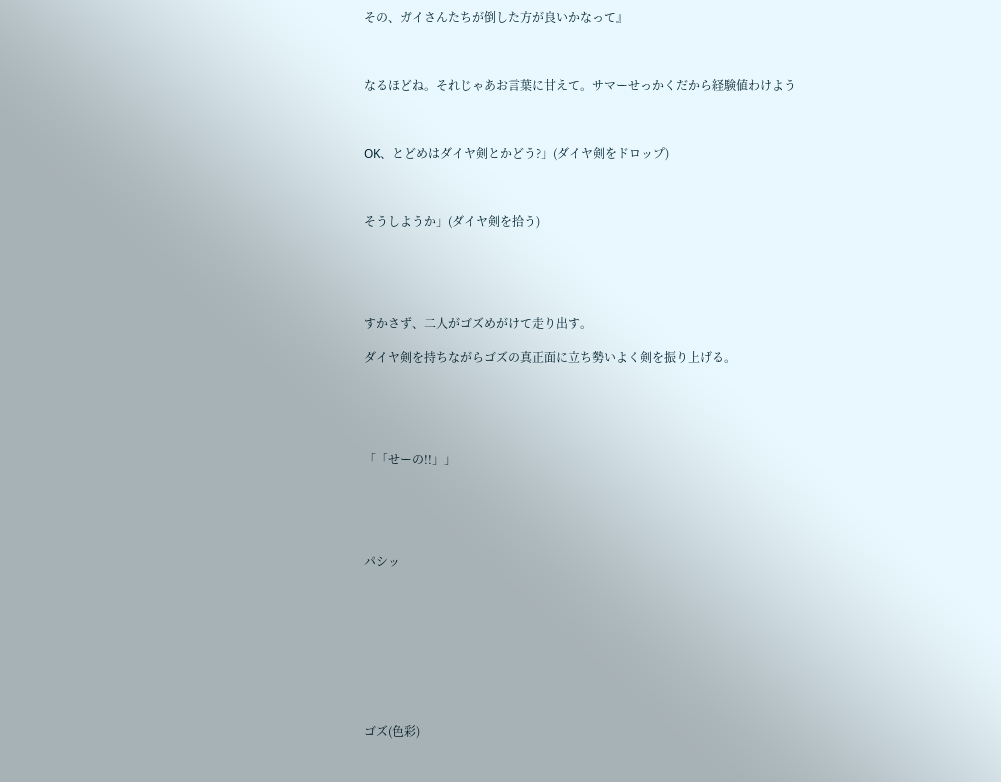その、ガイさんたちが倒した方が良いかなって』



なるほどね。それじゃあお言葉に甘えて。サマーせっかくだから経験値わけよう



OK、とどめはダイヤ剣とかどう?」(ダイヤ剣をドロップ)



そうしようか」(ダイヤ剣を拾う)





すかさず、二人がゴズめがけて走り出す。

ダイヤ剣を持ちながらゴズの真正面に立ち勢いよく剣を振り上げる。





「「せーの!!」」





パシッ









ゴズ(色彩)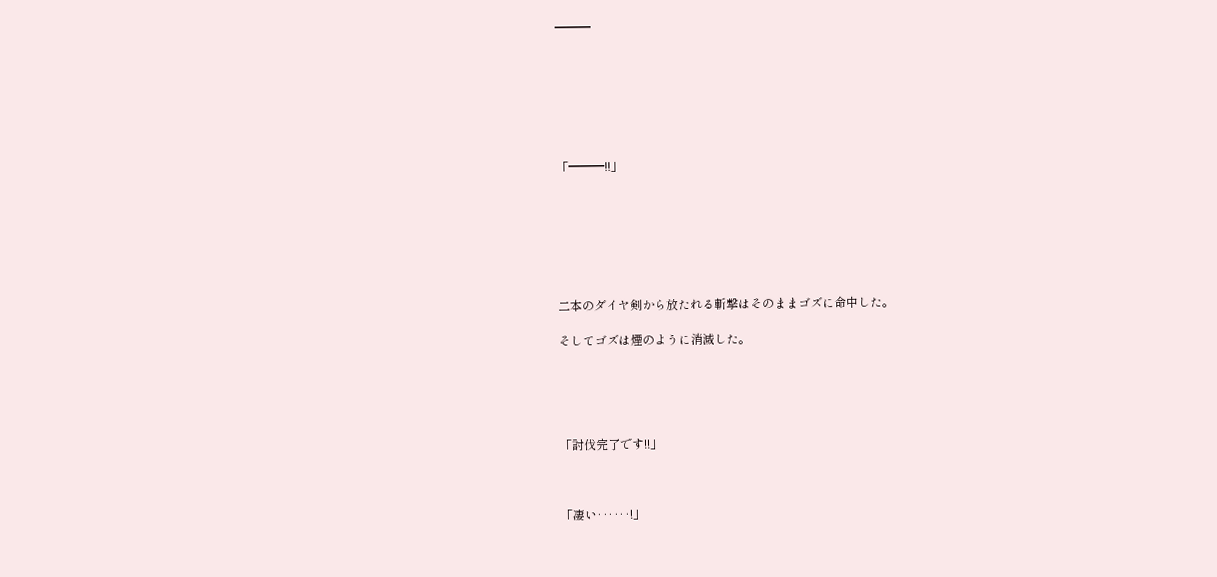━━━







「━━━!!」







二本のダイヤ剣から放たれる斬撃はそのままゴズに命中した。

そしてゴズは煙のように消滅した。





「討伐完了です!!」



「凄い‥‥‥!」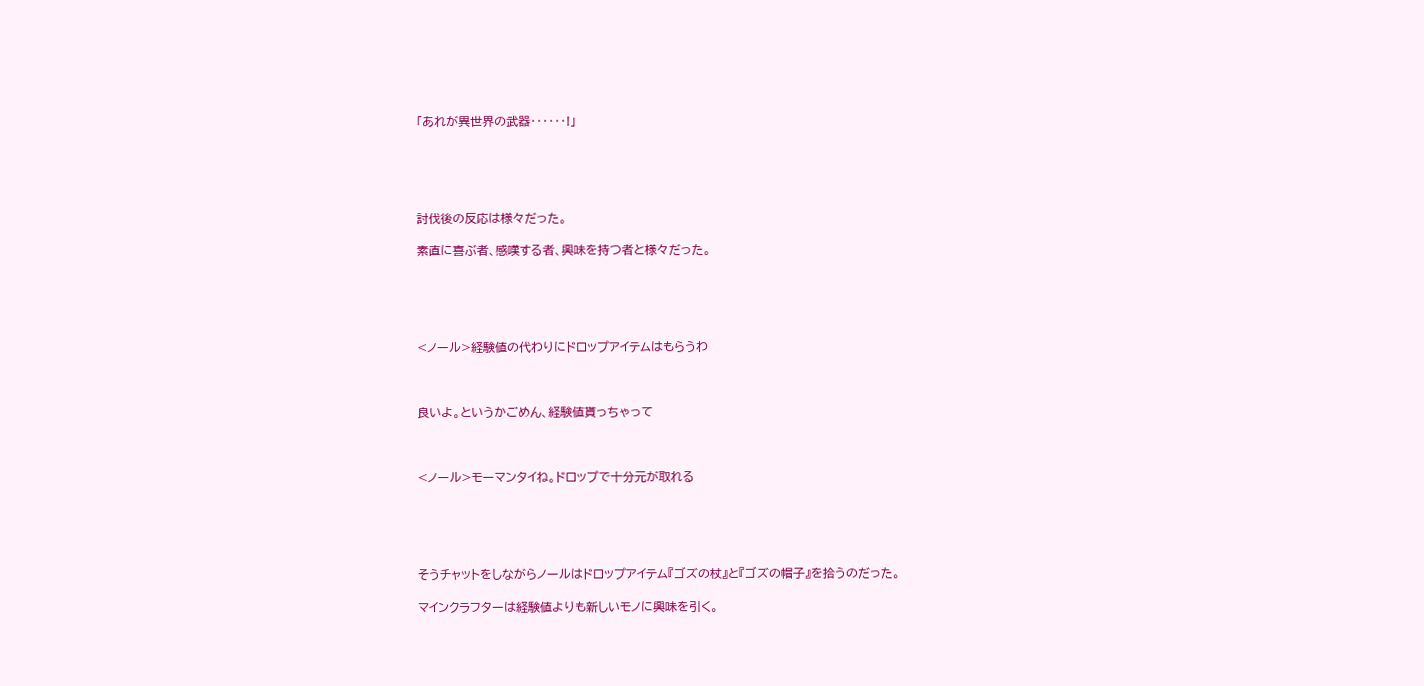「あれが異世界の武器‥‥‥!」





討伐後の反応は様々だった。

素直に喜ぶ者、感嘆する者、興味を持つ者と様々だった。





<ノール>経験値の代わりにドロップアイテムはもらうわ



良いよ。というかごめん、経験値貰っちゃって



<ノール>モーマンタイね。ドロップで十分元が取れる





そうチャットをしながらノールはドロップアイテム『ゴズの杖』と『ゴズの帽子』を拾うのだった。

マインクラフターは経験値よりも新しいモノに興味を引く。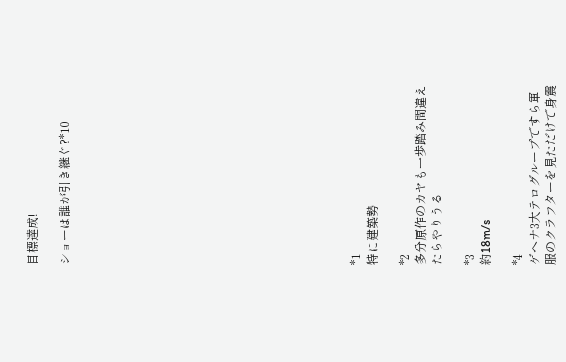目標達成!

ショーは誰が引き継ぐ?*10

















*1
特に建築勢

*2
多分原作のカヤも一歩踏み間違えたらやりうる

*3
約18m/s

*4
ゲヘナ3大テログループですら軍服のクラフターを見ただけで身震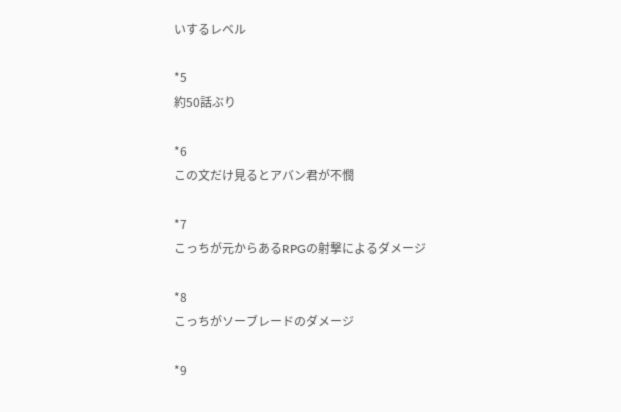いするレベル

*5
約50話ぶり

*6
この文だけ見るとアバン君が不憫

*7
こっちが元からあるRPGの射撃によるダメージ

*8
こっちがソーブレードのダメージ

*9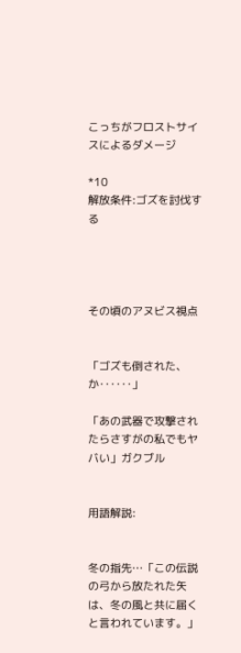こっちがフロストサイスによるダメージ

*10
解放条件:ゴズを討伐する




その頃のアヌビス視点


「ゴズも倒された、か‥‥‥」

「あの武器で攻撃されたらさすがの私でもヤバい」ガクブル


用語解説:


冬の指先…「この伝説の弓から放たれた矢は、冬の風と共に届くと言われています。」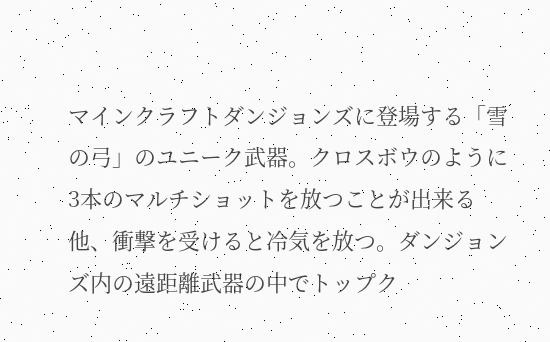マインクラフトダンジョンズに登場する「雪の弓」のユニーク武器。クロスボウのように3本のマルチショットを放つことが出来る他、衝撃を受けると冷気を放つ。ダンジョンズ内の遠距離武器の中でトップク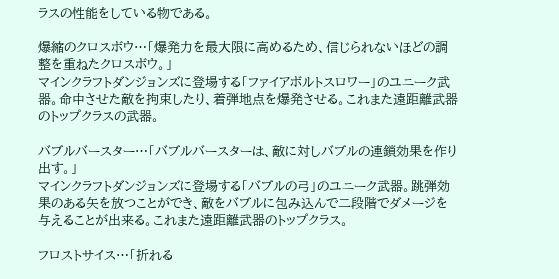ラスの性能をしている物である。

爆縮のクロスボウ…「爆発力を最大限に高めるため、信じられないほどの調整を重ねたクロスボウ。」
マインクラフトダンジョンズに登場する「ファイアボルトスロワー」のユニーク武器。命中させた敵を拘束したり、着弾地点を爆発させる。これまた遠距離武器のトップクラスの武器。

バブルバースター…「バブルバースターは、敵に対しバブルの連鎖効果を作り出す。」
マインクラフトダンジョンズに登場する「バブルの弓」のユニーク武器。跳弾効果のある矢を放つことができ、敵をバブルに包み込んで二段階でダメージを与えることが出来る。これまた遠距離武器のトップクラス。

フロストサイス…「折れる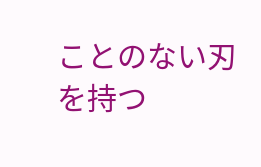ことのない刃を持つ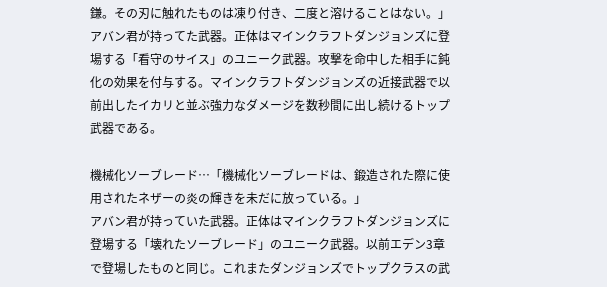鎌。その刃に触れたものは凍り付き、二度と溶けることはない。」
アバン君が持ってた武器。正体はマインクラフトダンジョンズに登場する「看守のサイス」のユニーク武器。攻撃を命中した相手に鈍化の効果を付与する。マインクラフトダンジョンズの近接武器で以前出したイカリと並ぶ強力なダメージを数秒間に出し続けるトップ武器である。

機械化ソーブレード…「機械化ソーブレードは、鍛造された際に使用されたネザーの炎の輝きを未だに放っている。」
アバン君が持っていた武器。正体はマインクラフトダンジョンズに登場する「壊れたソーブレード」のユニーク武器。以前エデン3章で登場したものと同じ。これまたダンジョンズでトップクラスの武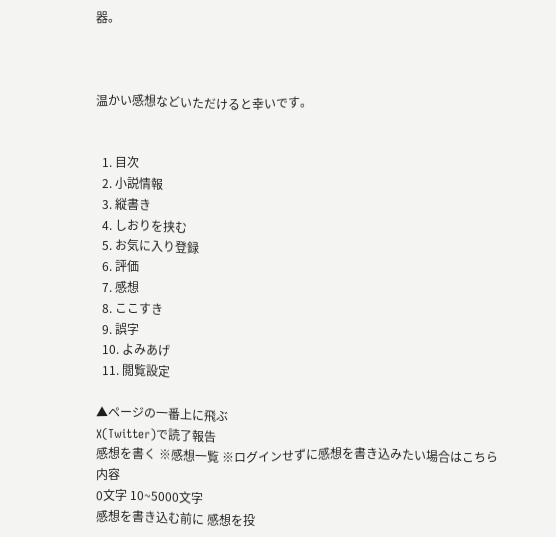器。



温かい感想などいただけると幸いです。


  1. 目次
  2. 小説情報
  3. 縦書き
  4. しおりを挟む
  5. お気に入り登録
  6. 評価
  7. 感想
  8. ここすき
  9. 誤字
  10. よみあげ
  11. 閲覧設定

▲ページの一番上に飛ぶ
X(Twitter)で読了報告
感想を書く ※感想一覧 ※ログインせずに感想を書き込みたい場合はこちら
内容
0文字 10~5000文字
感想を書き込む前に 感想を投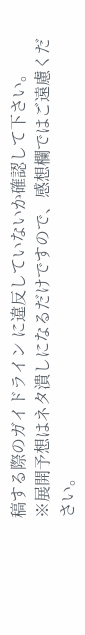稿する際のガイドライン に違反していないか確認して下さい。
※展開予想はネタ潰しになるだけですので、感想欄ではご遠慮ください。